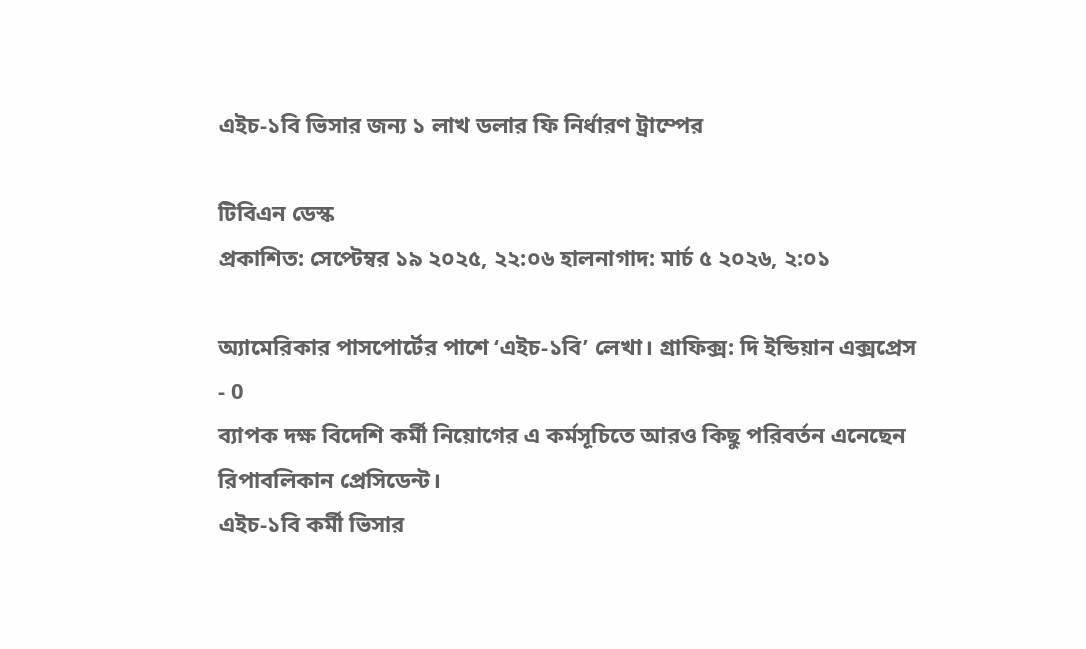এইচ-১বি ভিসার জন্য ১ লাখ ডলার ফি নির্ধারণ ট্রাম্পের

টিবিএন ডেস্ক
প্রকাশিত: সেপ্টেম্বর ১৯ ২০২৫, ২২:০৬ হালনাগাদ: মার্চ ৫ ২০২৬, ২:০১

অ্যামেরিকার পাসপোর্টের পাশে ‘এইচ-১বি’ লেখা। গ্রাফিক্স: দি ইন্ডিয়ান এক্সপ্রেস
- 0
ব্যাপক দক্ষ বিদেশি কর্মী নিয়োগের এ কর্মসূচিতে আরও কিছু পরিবর্তন এনেছেন রিপাবলিকান প্রেসিডেন্ট।
এইচ-১বি কর্মী ভিসার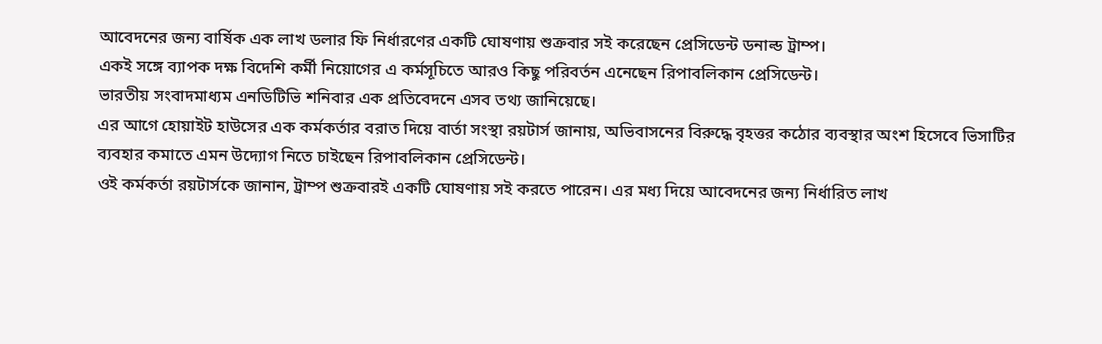আবেদনের জন্য বার্ষিক এক লাখ ডলার ফি নির্ধারণের একটি ঘোষণায় শুক্রবার সই করেছেন প্রেসিডেন্ট ডনাল্ড ট্রাম্প।
একই সঙ্গে ব্যাপক দক্ষ বিদেশি কর্মী নিয়োগের এ কর্মসূচিতে আরও কিছু পরিবর্তন এনেছেন রিপাবলিকান প্রেসিডেন্ট।
ভারতীয় সংবাদমাধ্যম এনডিটিভি শনিবার এক প্রতিবেদনে এসব তথ্য জানিয়েছে।
এর আগে হোয়াইট হাউসের এক কর্মকর্তার বরাত দিয়ে বার্তা সংস্থা রয়টার্স জানায়, অভিবাসনের বিরুদ্ধে বৃহত্তর কঠোর ব্যবস্থার অংশ হিসেবে ভিসাটির ব্যবহার কমাতে এমন উদ্যোগ নিতে চাইছেন রিপাবলিকান প্রেসিডেন্ট।
ওই কর্মকর্তা রয়টার্সকে জানান, ট্রাম্প শুক্রবারই একটি ঘোষণায় সই করতে পারেন। এর মধ্য দিয়ে আবেদনের জন্য নির্ধারিত লাখ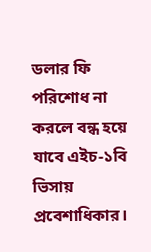ডলার ফি পরিশোধ না করলে বন্ধ হয়ে যাবে এইচ-১বি ভিসায় প্রবেশাধিকার।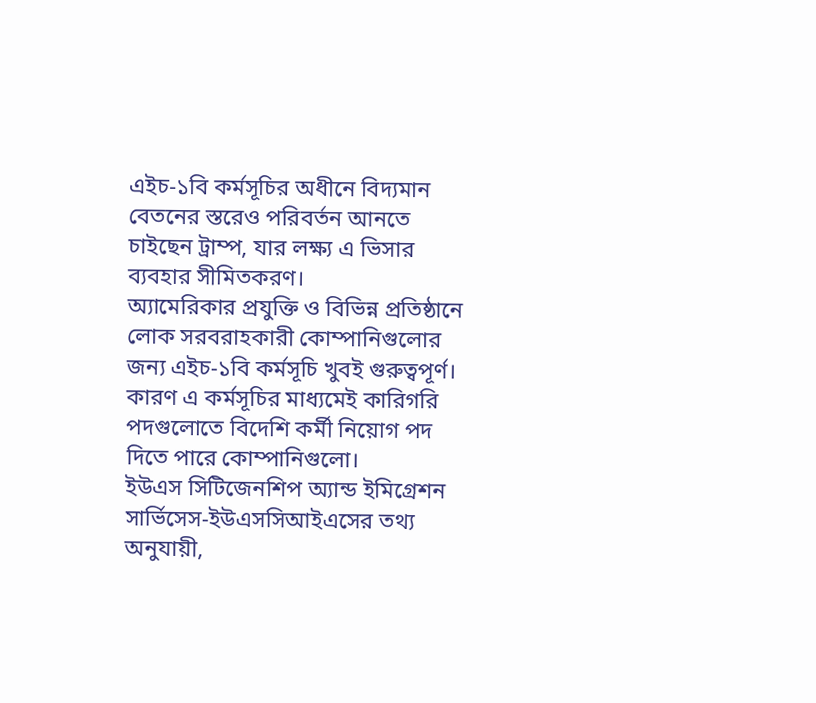এইচ-১বি কর্মসূচির অধীনে বিদ্যমান বেতনের স্তরেও পরিবর্তন আনতে চাইছেন ট্রাম্প, যার লক্ষ্য এ ভিসার ব্যবহার সীমিতকরণ।
অ্যামেরিকার প্রযুক্তি ও বিভিন্ন প্রতিষ্ঠানে লোক সরবরাহকারী কোম্পানিগুলোর জন্য এইচ-১বি কর্মসূচি খুবই গুরুত্বপূর্ণ। কারণ এ কর্মসূচির মাধ্যমেই কারিগরি পদগুলোতে বিদেশি কর্মী নিয়োগ পদ দিতে পারে কোম্পানিগুলো।
ইউএস সিটিজেনশিপ অ্যান্ড ইমিগ্রেশন সার্ভিসেস-ইউএসসিআইএসের তথ্য অনুযায়ী,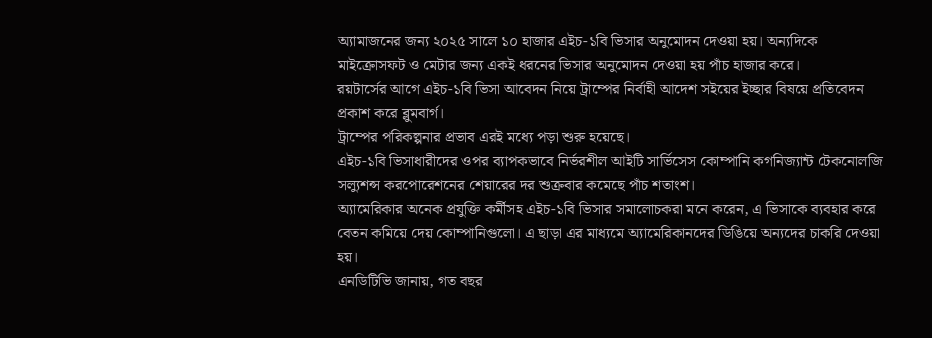অ্যামাজনের জন্য ২০২৫ সালে ১০ হাজার এইচ-১বি ভিসার অনুমোদন দেওয়া হয়। অন্যদিকে মাইক্রোসফট ও মেটার জন্য একই ধরনের ভিসার অনুমোদন দেওয়া হয় পাঁচ হাজার করে।
রয়টার্সের আগে এইচ-১বি ভিসা আবেদন নিয়ে ট্রাম্পের নির্বাহী আদেশ সইয়ের ইচ্ছার বিষয়ে প্রতিবেদন প্রকাশ করে ব্লুমবার্গ।
ট্রাম্পের পরিকল্পনার প্রভাব এরই মধ্যে পড়া শুরু হয়েছে।
এইচ-১বি ভিসাধারীদের ওপর ব্যাপকভাবে নির্ভরশীল আইটি সার্ভিসেস কোম্পানি কগনিজ্যান্ট টেকনোলজি সল্যুশন্স করপোরেশনের শেয়ারের দর শুক্রবার কমেছে পাঁচ শতাংশ।
অ্যামেরিকার অনেক প্রযুক্তি কর্মীসহ এইচ-১বি ভিসার সমালোচকরা মনে করেন, এ ভিসাকে ব্যবহার করে বেতন কমিয়ে দেয় কোম্পানিগুলো। এ ছাড়া এর মাধ্যমে অ্যামেরিকানদের ডিঙিয়ে অন্যদের চাকরি দেওয়া হয়।
এনডিটিভি জানায়, গত বছর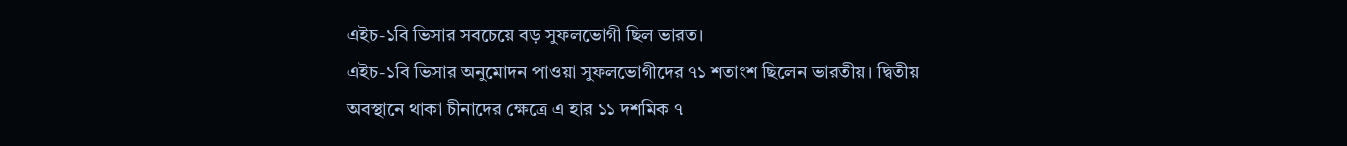এইচ-১বি ভিসার সবচেয়ে বড় সুফলভোগী ছিল ভারত।
এইচ-১বি ভিসার অনুমোদন পাওয়া সুফলভোগীদের ৭১ শতাংশ ছিলেন ভারতীয়। দ্বিতীয় অবস্থানে থাকা চীনাদের ক্ষেত্রে এ হার ১১ দশমিক ৭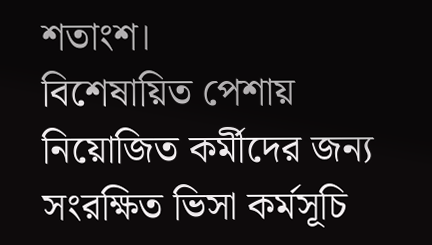শতাংশ।
বিশেষায়িত পেশায় নিয়োজিত কর্মীদের জন্য সংরক্ষিত ভিসা কর্মসূচি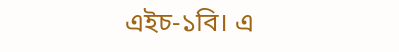এইচ-১বি। এ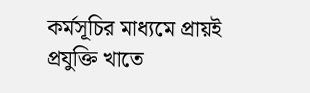কর্মসূচির মাধ্যমে প্রায়ই প্রযুক্তি খাতে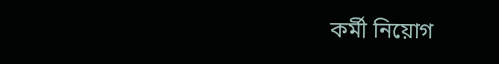কর্মী নিয়োগ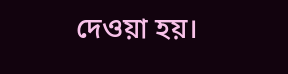দেওয়া হয়।